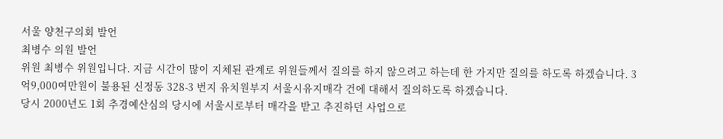서울 양천구의회 발언
최병수 의원 발언
위원 최병수 위원입니다. 지금 시간이 많이 지체된 관계로 위원들께서 질의를 하지 않으려고 하는데 한 가지만 질의를 하도록 하겠습니다. 3억9,000여만원이 불용된 신정동 328-3 번지 유치원부지 서울시유지매각 건에 대해서 질의하도록 하겠습니다.
당시 2000년도 1회 추경예산심의 당시에 서울시로부터 매각을 받고 추진하던 사업으로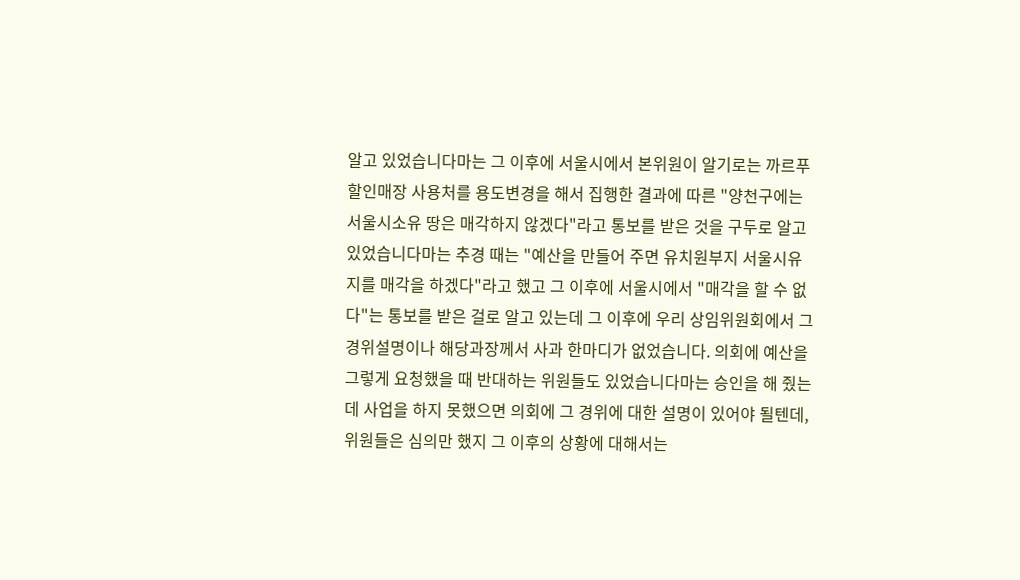알고 있었습니다마는 그 이후에 서울시에서 본위원이 알기로는 까르푸할인매장 사용처를 용도변경을 해서 집행한 결과에 따른 "양천구에는 서울시소유 땅은 매각하지 않겠다"라고 통보를 받은 것을 구두로 알고 있었습니다마는 추경 때는 "예산을 만들어 주면 유치원부지 서울시유지를 매각을 하겠다"라고 했고 그 이후에 서울시에서 "매각을 할 수 없다"는 통보를 받은 걸로 알고 있는데 그 이후에 우리 상임위원회에서 그 경위설명이나 해당과장께서 사과 한마디가 없었습니다. 의회에 예산을 그렇게 요청했을 때 반대하는 위원들도 있었습니다마는 승인을 해 줬는데 사업을 하지 못했으면 의회에 그 경위에 대한 설명이 있어야 될텐데, 위원들은 심의만 했지 그 이후의 상황에 대해서는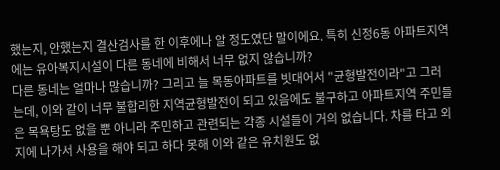했는지, 안했는지 결산검사를 한 이후에나 알 정도였단 말이에요. 특히 신정6동 아파트지역에는 유아복지시설이 다른 동네에 비해서 너무 없지 않습니까?
다른 동네는 얼마나 많습니까? 그리고 늘 목동아파트를 빗대어서 "균형발전이라"고 그러는데, 이와 같이 너무 불합리한 지역균형발전이 되고 있음에도 불구하고 아파트지역 주민들은 목욕탕도 없을 뿐 아니라 주민하고 관련되는 각종 시설들이 거의 없습니다. 차를 타고 외지에 나가서 사용을 해야 되고 하다 못해 이와 같은 유치원도 없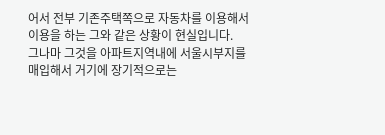어서 전부 기존주택쪽으로 자동차를 이용해서 이용을 하는 그와 같은 상황이 현실입니다.
그나마 그것을 아파트지역내에 서울시부지를 매입해서 거기에 장기적으로는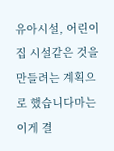유아시설, 어린이집 시설같은 것을 만들려는 계획으로 했습니다마는 이게 결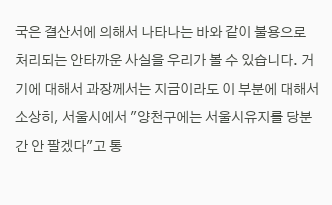국은 결산서에 의해서 나타나는 바와 같이 불용으로 처리되는 안타까운 사실을 우리가 볼 수 있습니다. 거기에 대해서 과장께서는 지금이라도 이 부분에 대해서 소상히, 서울시에서 "양천구에는 서울시유지를 당분간 안 팔겠다"고 통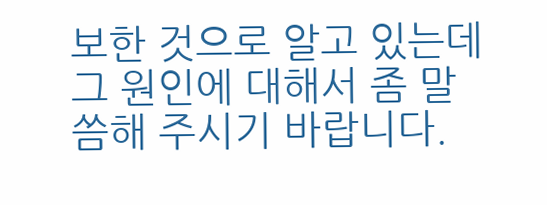보한 것으로 알고 있는데 그 원인에 대해서 좀 말씀해 주시기 바랍니다.